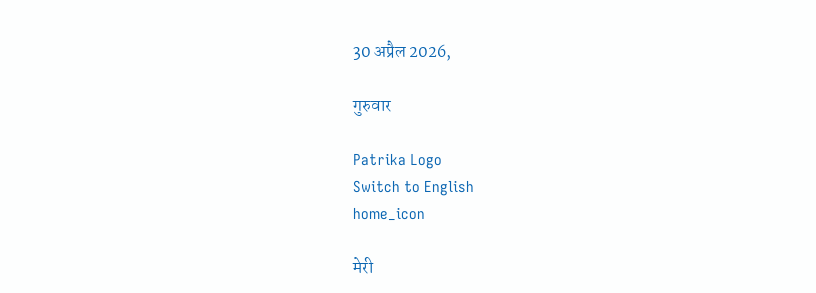30 अप्रैल 2026,

गुरुवार

Patrika Logo
Switch to English
home_icon

मेरी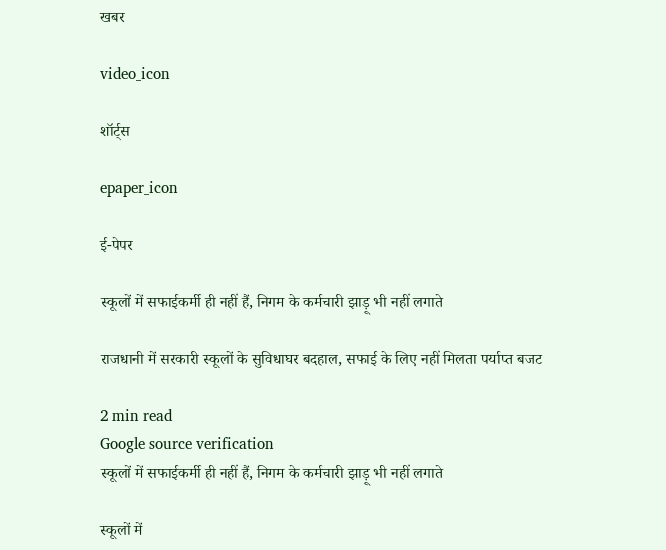खबर

video_icon

शॉर्ट्स

epaper_icon

ई-पेपर

स्कूलों में सफाईकर्मी ही नहीं हैं, निगम के कर्मचारी झाड़ू भी नहीं लगाते

राजधानी में सरकारी स्कूलों के सुविधाघर बदहाल, सफाई के लिए नहीं मिलता पर्याप्त बजट

2 min read
Google source verification
स्कूलों में सफाईकर्मी ही नहीं हैं, निगम के कर्मचारी झाड़ू भी नहीं लगाते

स्कूलों में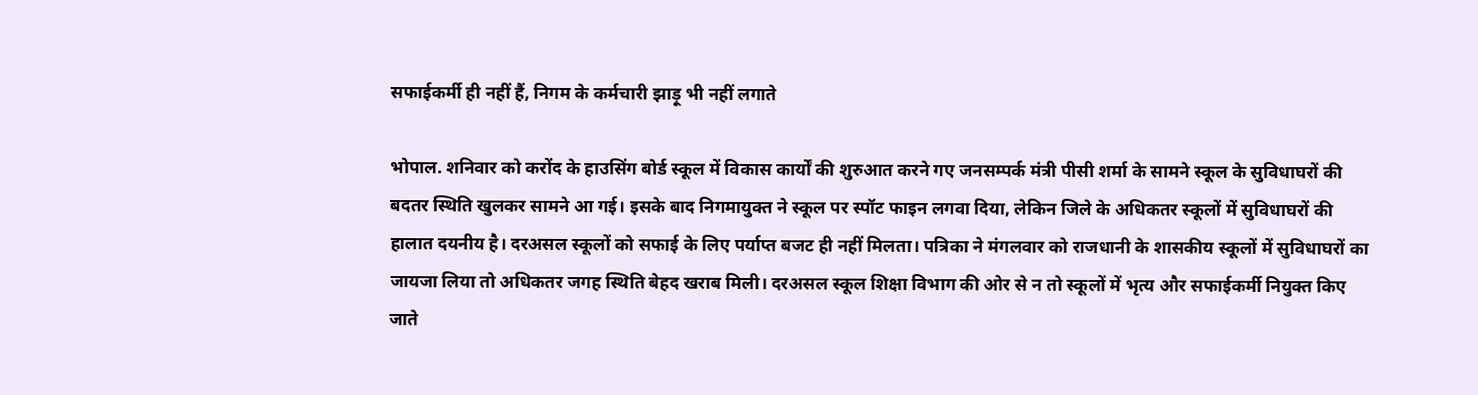सफाईकर्मी ही नहीं हैं, निगम के कर्मचारी झाड़ू भी नहीं लगाते

भोपाल. शनिवार को करोंद के हाउसिंग बोर्ड स्कूल में विकास कार्यों की शुरुआत करने गए जनसम्पर्क मंत्री पीसी शर्मा के सामने स्कूल के सुविधाघरों की बदतर स्थिति खुलकर सामने आ गई। इसके बाद निगमायुक्त ने स्कूल पर स्पॉट फाइन लगवा दिया, लेकिन जिले के अधिकतर स्कूलों में सुविधाघरों की हालात दयनीय है। दरअसल स्कूलों को सफाई के लिए पर्याप्त बजट ही नहीं मिलता। पत्रिका ने मंगलवार को राजधानी के शासकीय स्कूलों में सुविधाघरों का जायजा लिया तो अधिकतर जगह स्थिति बेहद खराब मिली। दरअसल स्कूल शिक्षा विभाग की ओर से न तो स्कूलों में भृत्य और सफाईकर्मी नियुक्त किए जाते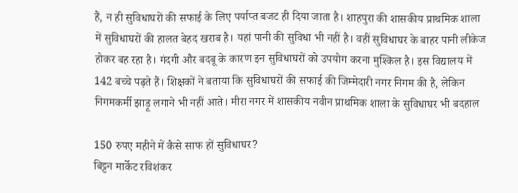हैं, न ही सुविधाघरों की सफाई के लिए पर्याप्त बजट ही दिया जाता है। शाहपुरा की शासकीय प्राथमिक शाला में सुविधाघरों की हालत बेहद खराब है। यहां पानी की सुविधा भी नहीं है। वहीं सुविधाघर के बाहर पानी लीकेज होकर बह रहा है। गंदगी और बदबू के कारण इन सुविधाघरों को उपयोग करना मुश्किल है। इस विद्यालय में 142 बच्चे पढ़ते हैं। शिक्षकों ने बताया कि सुविधाघरों की सफाई की जिम्मेदारी नगर निगम की है, लेकिन निगमकर्मी झाड़ू लगाने भी नहीं आते। मीरा नगर में शासकीय नवीन प्राथमिक शाला के सुविधाघर भी बदहाल

150 रुपए महीने में कैसे साफ हों सुविधाघर?
बिट्टन मार्केट रविशंकर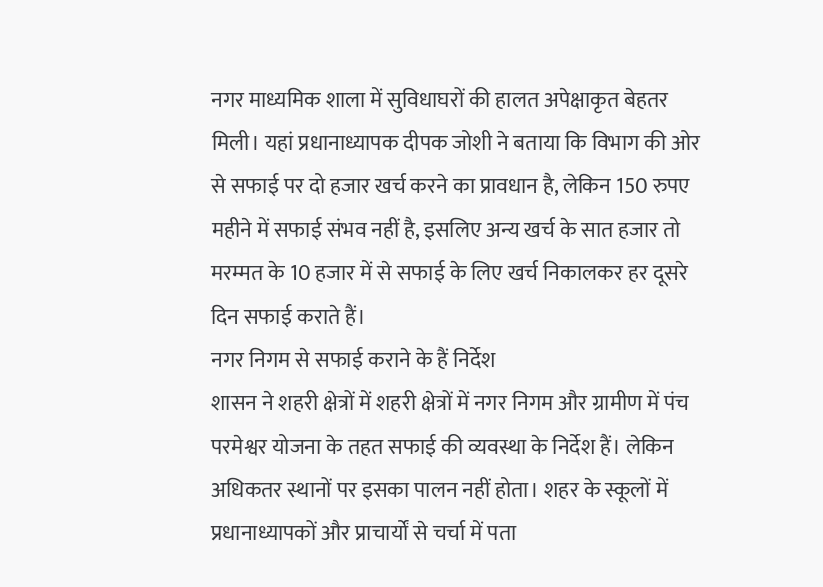नगर माध्यमिक शाला में सुविधाघरों की हालत अपेक्षाकृत बेहतर मिली। यहां प्रधानाध्यापक दीपक जोशी ने बताया कि विभाग की ओर से सफाई पर दो हजार खर्च करने का प्रावधान है, लेकिन 150 रुपए महीने में सफाई संभव नहीं है, इसलिए अन्य खर्च के सात हजार तो मरम्मत के 10 हजार में से सफाई के लिए खर्च निकालकर हर दूसरे दिन सफाई कराते हैं।
नगर निगम से सफाई कराने के हैं निर्देश
शासन ने शहरी क्षेत्रों में शहरी क्षेत्रों में नगर निगम और ग्रामीण में पंच परमेश्वर योजना के तहत सफाई की व्यवस्था के निर्देश हैं। लेकिन अधिकतर स्थानों पर इसका पालन नहीं होता। शहर के स्कूलों में प्रधानाध्यापकों और प्राचार्यों से चर्चा में पता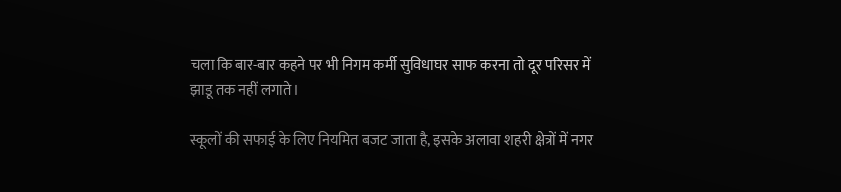चला कि बार-बार कहने पर भी निगम कर्मी सुविधाघर साफ करना तो दूर परिसर में झाडू तक नहीं लगाते।

स्कूलों की सफाई के लिए नियमित बजट जाता है, इसके अलावा शहरी क्षेत्रों में नगर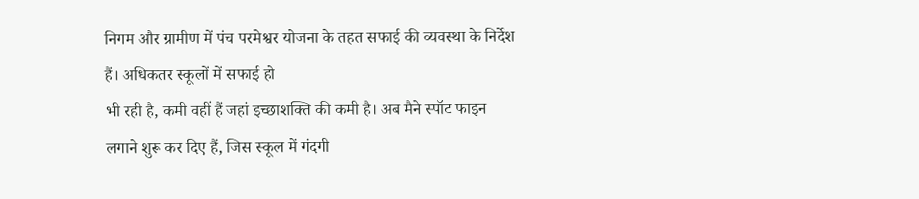निगम और ग्रामीण में पंच परमेश्वर योजना के तहत सफाई की व्यवस्था के निर्देश हैं। अधिकतर स्कूलों में सफाई हो
भी रही है, कमी वहीं हैं जहां इच्छाशक्ति की कमी है। अब मैने स्पॉट फाइन लगाने शुरू कर दिए हैं, जिस स्कूल में गंदगी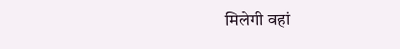मिलेगी वहां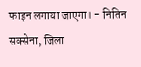फाइन लगाया जाएगा। - नितिन सक्सेना, जिला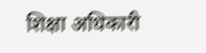शिक्षा अधिकारी